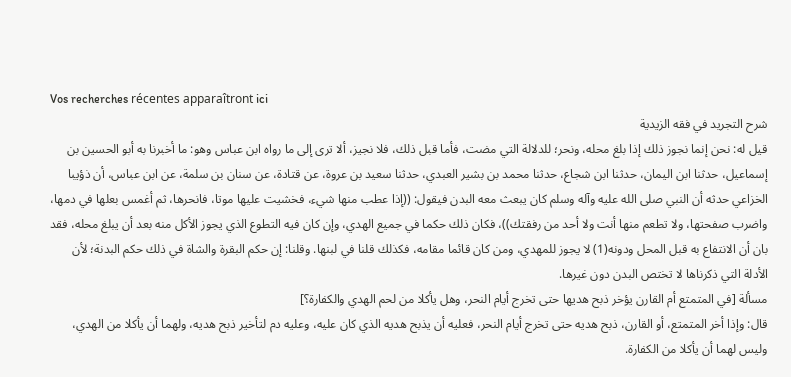Vos recherches récentes apparaîtront ici
شرح التجريد في فقه الزيدية
قيل له: نحن إنما نجوز ذلك إذا بلغ محله، ونحر؛ للدلالة التي مضت، فأما قبل ذلك، فلا نجيز، ألا ترى إلى ما رواه ابن عباس وهو: ما أخبرنا به أبو الحسين بن إسماعيل، حدثنا ابن اليمان، حدثنا ابن شجاع، حدثنا محمد بن بشير العبدي، حدثنا سعيد بن عروة، عن قتادة، عن سنان بن سلمة، عن ابن عباس، أن ذؤيبا الخزاعي حدثه أن النبي صلى الله عليه وآله وسلم كان يبعث معه البدن فيقول: ((إذا عطب منها شيء، فخشيت عليها موتا، فانحرها، ثم أغمس بعلها في دمها، واضرب صفحتها، ولا تطعم منها أنت ولا أحد من رفقتك))، فكان ذلك حكما في جميع الهدي، وإن كان فيه التطوع الذي يجوز الأكل منه بعد أن يبلغ محله، فقد بان أن الانتفاع به قبل المحل ودونه(1) لا يجوز للمهدي، ومن كان قائما مقامه، فكذلك قلنا في لبنها. وقلنا: إن حكم البقرة والشاة في ذلك حكم البدنة؛ لأن الأدلة التي ذكرناها لا تختص البدن دون غيرها.
مسألة [في المتمتع أم القارن يؤخر ذبح هديها حتى تخرج أيام النحر، وهل يأكلا من لحم الهدي والكفارة؟]
قال: وإذا أخر المتمتع، أو القارن، ذبح هديه حتى تخرج أيام النحر، فعليه أن يذبح هديه الذي كان عليه، وعليه دم لتأخير ذبح هديه، ولهما أن يأكلا من الهدي، وليس لهما أن يأكلا من الكفارة.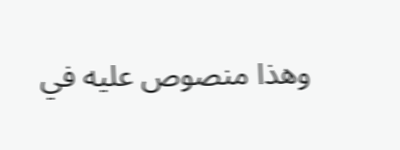وهذا منصوص عليه في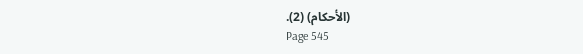(الأحكام) (2).
Page 545